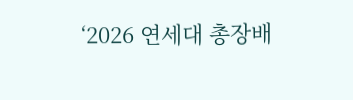‘2026 연세대 총장배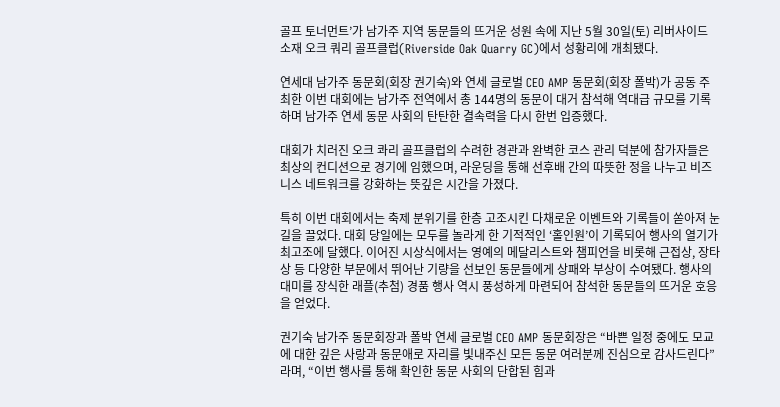골프 토너먼트’가 남가주 지역 동문들의 뜨거운 성원 속에 지난 5월 30일(토) 리버사이드 소재 오크 쿼리 골프클럽(Riverside Oak Quarry GC)에서 성황리에 개최됐다.

연세대 남가주 동문회(회장 권기숙)와 연세 글로벌 CEO AMP 동문회(회장 폴박)가 공동 주최한 이번 대회에는 남가주 전역에서 총 144명의 동문이 대거 참석해 역대급 규모를 기록하며 남가주 연세 동문 사회의 탄탄한 결속력을 다시 한번 입증했다.

대회가 치러진 오크 콰리 골프클럽의 수려한 경관과 완벽한 코스 관리 덕분에 참가자들은 최상의 컨디션으로 경기에 임했으며, 라운딩을 통해 선후배 간의 따뜻한 정을 나누고 비즈니스 네트워크를 강화하는 뜻깊은 시간을 가졌다.

특히 이번 대회에서는 축제 분위기를 한층 고조시킨 다채로운 이벤트와 기록들이 쏟아져 눈길을 끌었다. 대회 당일에는 모두를 놀라게 한 기적적인 ‘홀인원’이 기록되어 행사의 열기가 최고조에 달했다. 이어진 시상식에서는 영예의 메달리스트와 챔피언을 비롯해 근접상, 장타상 등 다양한 부문에서 뛰어난 기량을 선보인 동문들에게 상패와 부상이 수여됐다. 행사의 대미를 장식한 래플(추첨) 경품 행사 역시 풍성하게 마련되어 참석한 동문들의 뜨거운 호응을 얻었다.

권기숙 남가주 동문회장과 폴박 연세 글로벌 CEO AMP 동문회장은 “바쁜 일정 중에도 모교에 대한 깊은 사랑과 동문애로 자리를 빛내주신 모든 동문 여러분께 진심으로 감사드린다”라며, “이번 행사를 통해 확인한 동문 사회의 단합된 힘과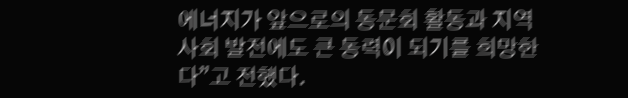에너지가 앞으로의 동문회 활동과 지역사회 발전에도 큰 동력이 되기를 희망한다”고 전했다.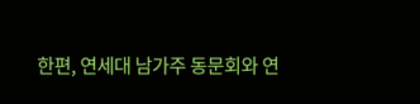한편, 연세대 남가주 동문회와 연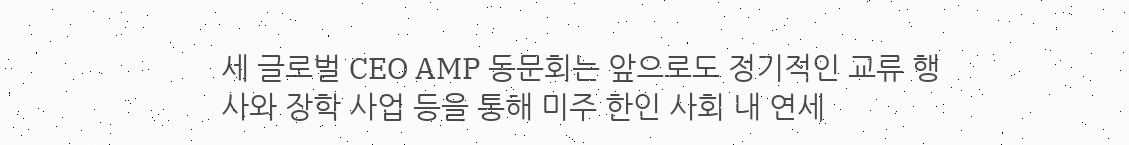세 글로벌 CEO AMP 동문회는 앞으로도 정기적인 교류 행사와 장학 사업 등을 통해 미주 한인 사회 내 연세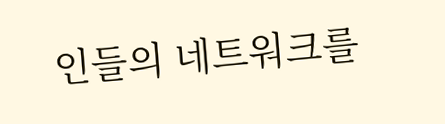인들의 네트워크를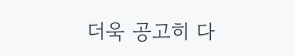더욱 공고히 다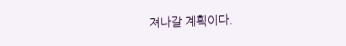져나갈 계획이다.